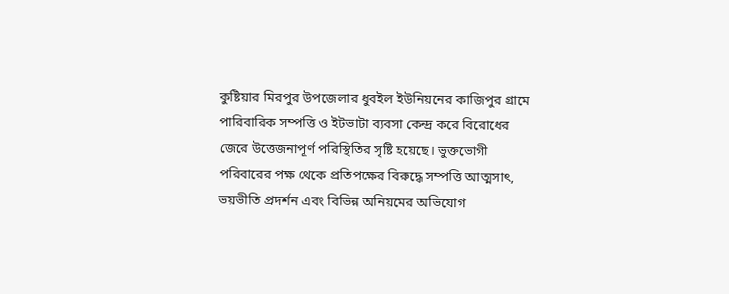কুষ্টিয়ার মিরপুর উপজেলার ধুবইল ইউনিয়নের কাজিপুর গ্রামে পারিবারিক সম্পত্তি ও ইটভাটা ব্যবসা কেন্দ্র করে বিরোধের জেরে উত্তেজনাপূর্ণ পরিস্থিতির সৃষ্টি হয়েছে। ভুক্তভোগী পরিবারের পক্ষ থেকে প্রতিপক্ষের বিরুদ্ধে সম্পত্তি আত্মসাৎ, ভয়ভীতি প্রদর্শন এবং বিভিন্ন অনিয়মের অভিযোগ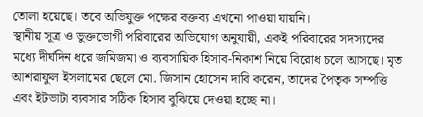তোলা হয়েছে। তবে অভিযুক্ত পক্ষের বক্তব্য এখনো পাওয়া যায়নি।
স্থানীয় সূত্র ও ভুক্তভোগী পরিবারের অভিযোগ অনুযায়ী, একই পরিবারের সদস্যদের মধ্যে দীর্ঘদিন ধরে জমিজমা ও ব্যবসায়িক হিসাব-নিকাশ নিয়ে বিরোধ চলে আসছে। মৃত আশরাফুল ইসলামের ছেলে মো. জিসান হোসেন দাবি করেন, তাদের পৈতৃক সম্পত্তি এবং ইটভাটা ব্যবসার সঠিক হিসাব বুঝিয়ে দেওয়া হচ্ছে না।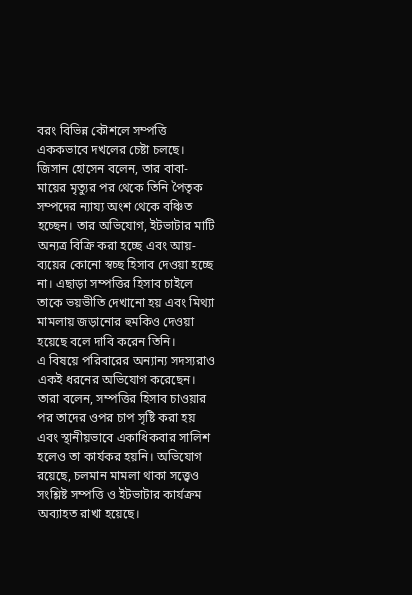বরং বিভিন্ন কৌশলে সম্পত্তি এককভাবে দখলের চেষ্টা চলছে।
জিসান হোসেন বলেন, তার বাবা-মায়ের মৃত্যুর পর থেকে তিনি পৈতৃক সম্পদের ন্যায্য অংশ থেকে বঞ্চিত হচ্ছেন। তার অভিযোগ, ইটভাটার মাটি অন্যত্র বিক্রি করা হচ্ছে এবং আয়-ব্যয়ের কোনো স্বচ্ছ হিসাব দেওয়া হচ্ছে না। এছাড়া সম্পত্তির হিসাব চাইলে তাকে ভয়ভীতি দেখানো হয় এবং মিথ্যা মামলায় জড়ানোর হুমকিও দেওয়া হয়েছে বলে দাবি করেন তিনি।
এ বিষয়ে পরিবারের অন্যান্য সদস্যরাও একই ধরনের অভিযোগ করেছেন। তারা বলেন, সম্পত্তির হিসাব চাওয়ার পর তাদের ওপর চাপ সৃষ্টি করা হয় এবং স্থানীয়ভাবে একাধিকবার সালিশ হলেও তা কার্যকর হয়নি। অভিযোগ রয়েছে, চলমান মামলা থাকা সত্ত্বেও সংশ্লিষ্ট সম্পত্তি ও ইটভাটার কার্যক্রম অব্যাহত রাখা হয়েছে।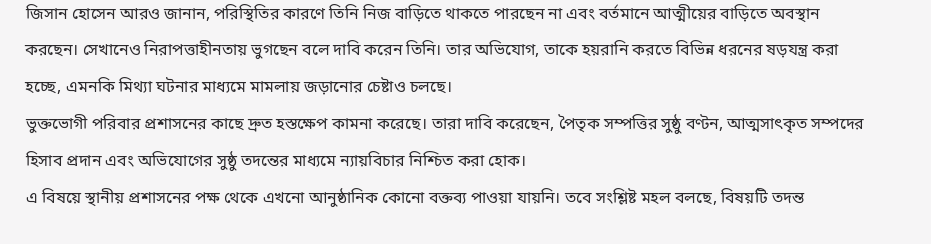জিসান হোসেন আরও জানান, পরিস্থিতির কারণে তিনি নিজ বাড়িতে থাকতে পারছেন না এবং বর্তমানে আত্মীয়ের বাড়িতে অবস্থান করছেন। সেখানেও নিরাপত্তাহীনতায় ভুগছেন বলে দাবি করেন তিনি। তার অভিযোগ, তাকে হয়রানি করতে বিভিন্ন ধরনের ষড়যন্ত্র করা হচ্ছে, এমনকি মিথ্যা ঘটনার মাধ্যমে মামলায় জড়ানোর চেষ্টাও চলছে।
ভুক্তভোগী পরিবার প্রশাসনের কাছে দ্রুত হস্তক্ষেপ কামনা করেছে। তারা দাবি করেছেন, পৈতৃক সম্পত্তির সুষ্ঠু বণ্টন, আত্মসাৎকৃত সম্পদের হিসাব প্রদান এবং অভিযোগের সুষ্ঠু তদন্তের মাধ্যমে ন্যায়বিচার নিশ্চিত করা হোক।
এ বিষয়ে স্থানীয় প্রশাসনের পক্ষ থেকে এখনো আনুষ্ঠানিক কোনো বক্তব্য পাওয়া যায়নি। তবে সংশ্লিষ্ট মহল বলছে, বিষয়টি তদন্ত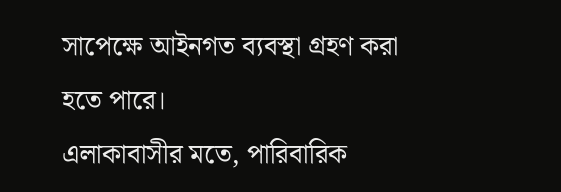সাপেক্ষে আইনগত ব্যবস্থা গ্রহণ করা হতে পারে।
এলাকাবাসীর মতে, পারিবারিক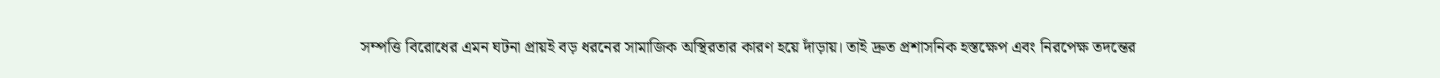সম্পত্তি বিরোধের এমন ঘটনা প্রায়ই বড় ধরনের সামাজিক অস্থিরতার কারণ হয়ে দাঁড়ায়। তাই দ্রুত প্রশাসনিক হস্তক্ষেপ এবং নিরপেক্ষ তদন্তের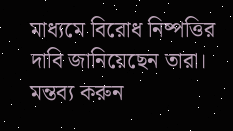মাধ্যমে বিরোধ নিষ্পত্তির দাবি জানিয়েছেন তারা।
মন্তব্য করুন